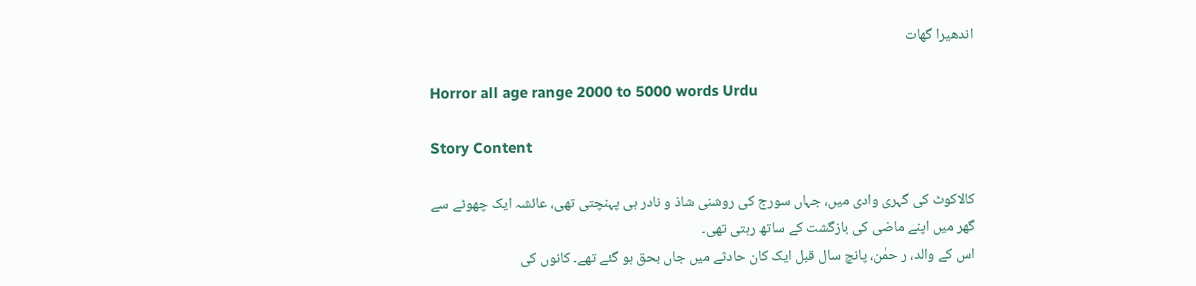اندھیرا گھات

Horror all age range 2000 to 5000 words Urdu

Story Content

کالاکوٹ کی گہری وادی میں، جہاں سورج کی روشنی شاذ و نادر ہی پہنچتی تھی، عائشہ ایک چھوٹے سے گھر میں اپنے ماضی کی بازگشت کے ساتھ رہتی تھی۔
اس کے والد، ر حمٰن، پانچ سال قبل ایک کان حادثے میں جاں بحق ہو گئے تھے۔ کانوں کی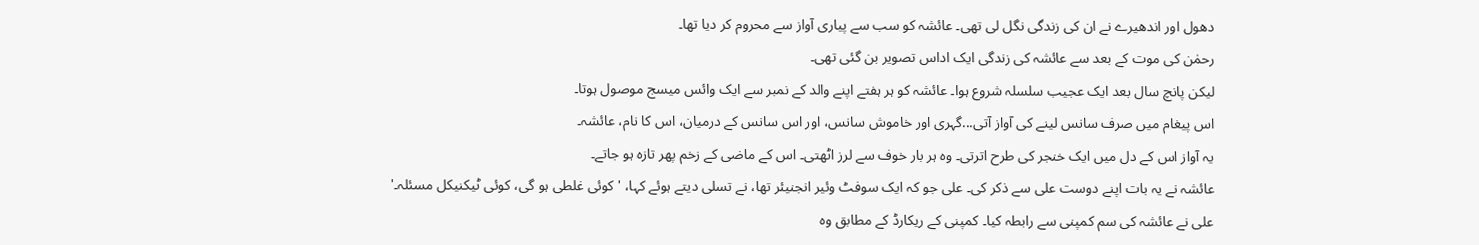دھول اور اندھیرے نے ان کی زندگی نگل لی تھی۔ عائشہ کو سب سے پیاری آواز سے محروم کر دیا تھا۔
رحمٰن کی موت کے بعد سے عائشہ کی زندگی ایک اداس تصویر بن گئی تھی۔
لیکن پانچ سال بعد ایک عجیب سلسلہ شروع ہوا۔ عائشہ کو ہر ہفتے اپنے والد کے نمبر سے ایک وائس میسج موصول ہوتا۔
اس پیغام میں صرف سانس لینے کی آواز آتی...گہری اور خاموش سانس، اور اس سانس کے درمیان، اس کا نام، عائشہ۔
یہ آواز اس کے دل میں ایک خنجر کی طرح اترتی۔ وہ ہر بار خوف سے لرز اٹھتی۔ اس کے ماضی کے زخم پھر تازہ ہو جاتے۔
عائشہ نے یہ بات اپنے دوست علی سے ذکر کی۔ علی جو کہ ایک سوفٹ وئیر انجنیئر تھا، نے تسلی دیتے ہوئے کہا، 'کوئی غلطی ہو گی، کوئی ٹیکنیکل مسئلہ۔'
علی نے عائشہ کی سم کمپنی سے رابطہ کیا۔ کمپنی کے ریکارڈ کے مطابق وہ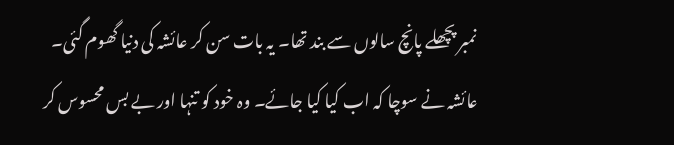نمبر پچھلے پانچ سالوں سے بند تھا۔ یہ بات سن کر عائشہ کی دنیا گھوم گئی۔
عائشہ نے سوچا کہ اب کیا کیا جائے۔ وہ خود کو تنہا اور بے بس محسوس کر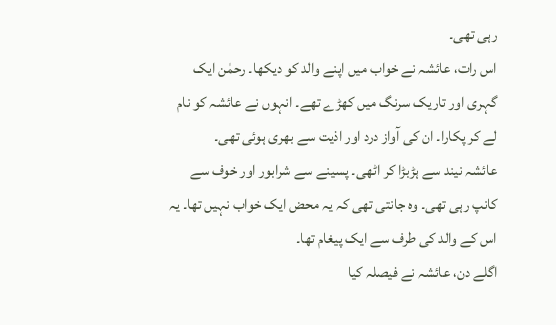رہی تھی۔
اس رات، عائشہ نے خواب میں اپنے والد کو دیکھا۔ رحمٰن ایک گہری اور تاریک سرنگ میں کھڑے تھے۔ انہوں نے عائشہ کو نام لے کر پکارا۔ ان کی آواز درد اور اذیت سے بھری ہوئی تھی۔
عائشہ نیند سے ہڑبڑا کر اٹھی۔ پسینے سے شرابور اور خوف سے کانپ رہی تھی۔ وہ جانتی تھی کہ یہ محض ایک خواب نہیں تھا۔ یہ اس کے والد کی طرف سے ایک پیغام تھا۔
اگلے دن، عائشہ نے فیصلہ کیا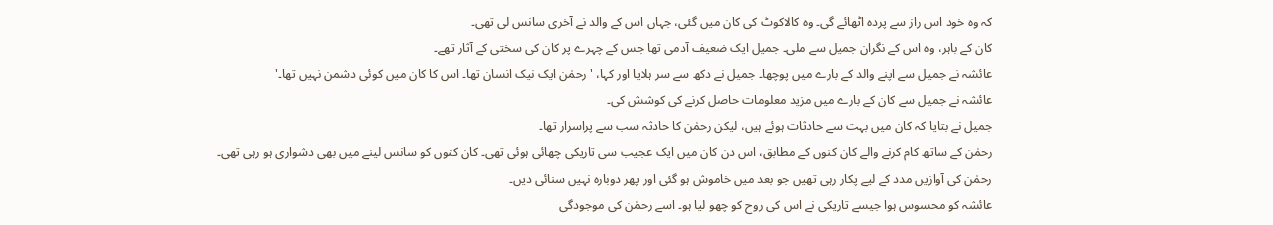کہ وہ خود اس راز سے پردہ اٹھائے گی۔ وہ کالاکوٹ کی کان میں گئی، جہاں اس کے والد نے آخری سانس لی تھی۔
کان کے باہر، وہ اس کے نگران جمیل سے ملی۔ جمیل ایک ضعیف آدمی تھا جس کے چہرے پر کان کی سختی کے آثار تھے۔
عائشہ نے جمیل سے اپنے والد کے بارے میں پوچھا۔ جمیل نے دکھ سے سر ہلایا اور کہا، 'رحمٰن ایک نیک انسان تھا۔ اس کا کان میں کوئی دشمن نہیں تھا۔'
عائشہ نے جمیل سے کان کے بارے میں مزید معلومات حاصل کرنے کی کوشش کی۔
جمیل نے بتایا کہ کان میں بہت سے حادثات ہوئے ہیں، لیکن رحمٰن کا حادثہ سب سے پراسرار تھا۔
رحمٰن کے ساتھ کام کرنے والے کان کنوں کے مطابق، اس دن کان میں ایک عجیب سی تاریکی چھائی ہوئی تھی۔ کان کنوں کو سانس لینے میں بھی دشواری ہو رہی تھی۔
رحمٰن کی آوازیں مدد کے لیے پکار رہی تھیں جو بعد میں خاموش ہو گئی اور پھر دوبارہ نہیں سنائی دیں۔
عائشہ کو محسوس ہوا جیسے تاریکی نے اس کی روح کو چھو لیا ہو۔ اسے رحمٰن کی موجودگی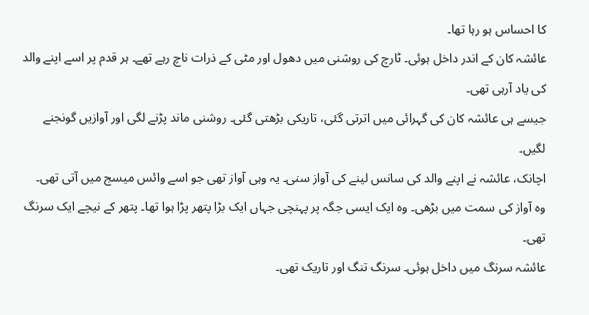کا احساس ہو رہا تھا۔
عائشہ کان کے اندر داخل ہوئی۔ ٹارچ کی روشنی میں دھول اور مٹی کے ذرات ناچ رہے تھے۔ ہر قدم پر اسے اپنے والد کی یاد آرہی تھی۔
جیسے ہی عائشہ کان کی گہرائی میں اترتی گئی، تاریکی بڑھتی گئی۔ روشنی ماند پڑنے لگی اور آوازیں گونجنے لگیں۔
اچانک، عائشہ نے اپنے والد کی سانس لینے کی آواز سنی۔ یہ وہی آواز تھی جو اسے وائس میسج میں آتی تھی۔
وہ آواز کی سمت میں بڑھی۔ وہ ایک ایسی جگہ پر پہنچی جہاں ایک بڑا پتھر پڑا ہوا تھا۔ پتھر کے نیچے ایک سرنگ تھی۔
عائشہ سرنگ میں داخل ہوئی۔ سرنگ تنگ اور تاریک تھی۔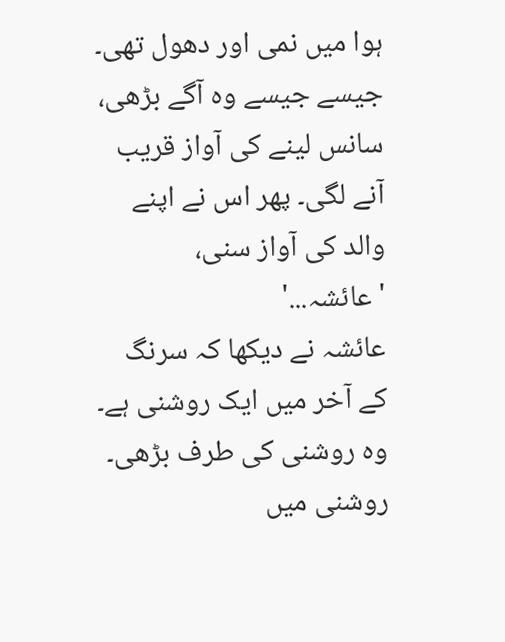ہوا میں نمی اور دھول تھی۔
جیسے جیسے وہ آگے بڑھی، سانس لینے کی آواز قریب آنے لگی۔ پھر اس نے اپنے والد کی آواز سنی، 'عائشہ...'
عائشہ نے دیکھا کہ سرنگ کے آخر میں ایک روشنی ہے۔ وہ روشنی کی طرف بڑھی۔
روشنی میں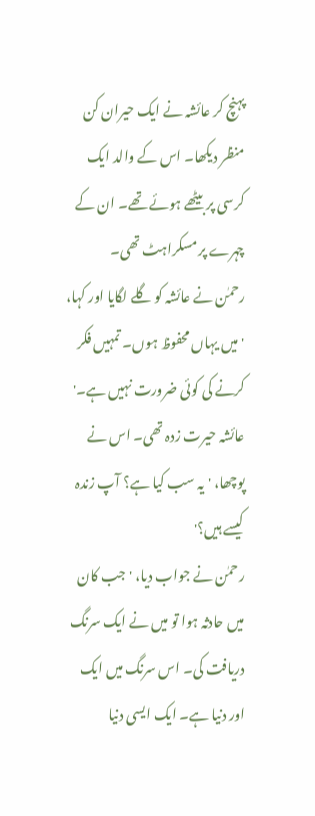پہنچ کر عائشہ نے ایک حیران کن منظر دیکھا۔ اس کے والد ایک کرسی پر بیٹھے ہوئے تھے۔ ان کے چہرے پر مسکراہٹ تھی۔
رحمٰن نے عائشہ کو گلے لگایا اور کہا، 'میں یہاں محفوظ ہوں۔ تمہیں فکر کرنے کی کوئی ضرورت نہیں ہے۔'
عائشہ حیرت زدہ تھی۔ اس نے پوچھا، 'یہ سب کیا ہے؟ آپ زندہ کیسے ہیں؟'
رحمٰن نے جواب دیا، 'جب کان میں حادثہ ہوا تو میں نے ایک سرنگ دریافت کی۔ اس سرنگ میں ایک اور دنیا ہے۔ ایک ایسی دنیا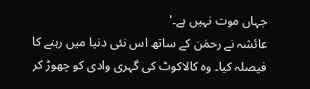جہاں موت نہیں ہے۔'
عائشہ نے رحمٰن کے ساتھ اس نئی دنیا میں رہنے کا فیصلہ کیا۔ وہ کالاکوٹ کی گہری وادی کو چھوڑ کر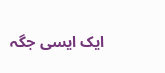ایک ایسی جگہ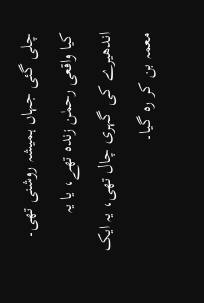چلی گئی جہاں ہمیشہ روشنی تھی۔
کیا واقعی رحمٰن زندہ تھے، یا یہ اندھیرے کی گہری چال تھی، یہ ایک معمہ بن کر رہ گیا۔